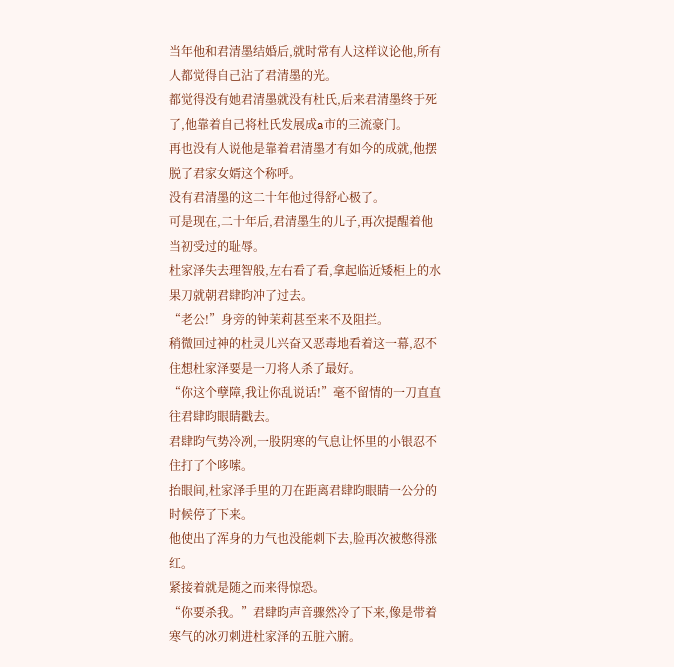当年他和君清墨结婚后,就时常有人这样议论他,所有人都觉得自己沾了君清墨的光。
都觉得没有她君清墨就没有杜氏,后来君清墨终于死了,他靠着自己将杜氏发展成a市的三流豪门。
再也没有人说他是靠着君清墨才有如今的成就,他摆脱了君家女婿这个称呼。
没有君清墨的这二十年他过得舒心极了。
可是现在,二十年后,君清墨生的儿子,再次提醒着他当初受过的耻辱。
杜家泽失去理智般,左右看了看,拿起临近矮柜上的水果刀就朝君肆昀冲了过去。
“老公!”身旁的钟茉莉甚至来不及阻拦。
稍微回过神的杜灵儿兴奋又恶毒地看着这一幕,忍不住想杜家泽要是一刀将人杀了最好。
“你这个孽障,我让你乱说话!”毫不留情的一刀直直往君肆昀眼睛戳去。
君肆昀气势冷冽,一股阴寒的气息让怀里的小银忍不住打了个哆嗦。
抬眼间,杜家泽手里的刀在距离君肆昀眼睛一公分的时候停了下来。
他使出了浑身的力气也没能刺下去,脸再次被憋得涨红。
紧接着就是随之而来得惊恐。
“你要杀我。”君肆昀声音骤然冷了下来,像是带着寒气的冰刃刺进杜家泽的五脏六腑。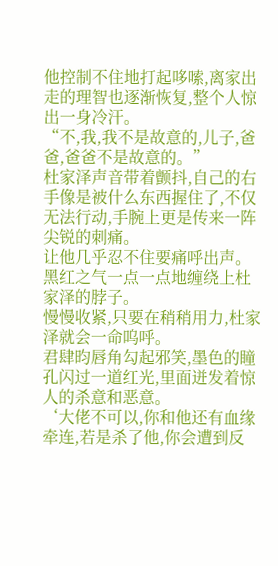他控制不住地打起哆嗦,离家出走的理智也逐渐恢复,整个人惊出一身冷汗。
“不,我,我不是故意的,儿子,爸爸,爸爸不是故意的。”
杜家泽声音带着颤抖,自己的右手像是被什么东西握住了,不仅无法行动,手腕上更是传来一阵尖锐的刺痛。
让他几乎忍不住要痛呼出声。
黑红之气一点一点地缠绕上杜家泽的脖子。
慢慢收紧,只要在稍稍用力,杜家泽就会一命呜呼。
君肆昀唇角勾起邪笑,墨色的瞳孔闪过一道红光,里面迸发着惊人的杀意和恶意。
‘大佬不可以,你和他还有血缘牵连,若是杀了他,你会遭到反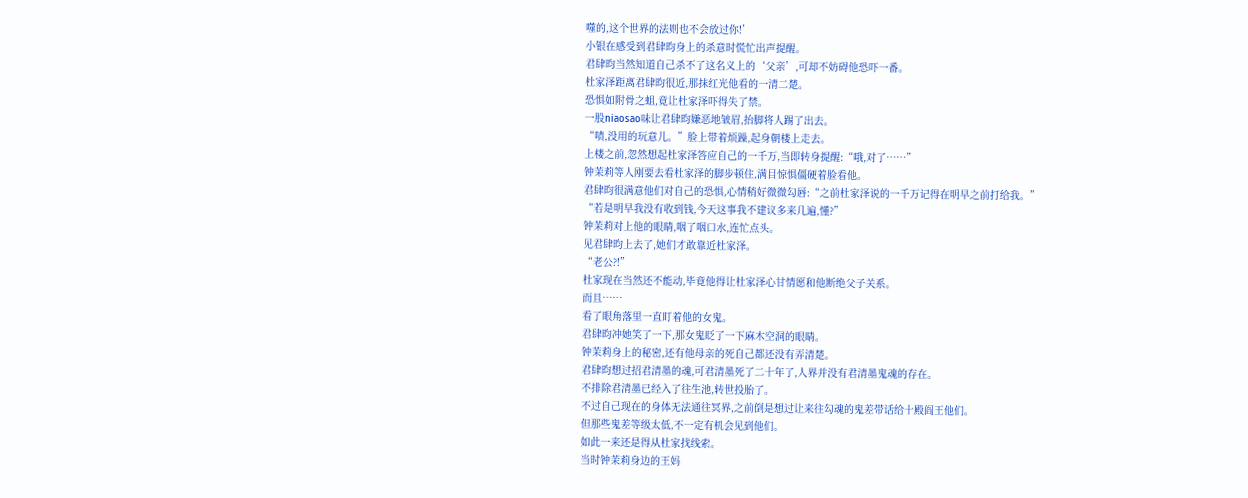噬的,这个世界的法则也不会放过你!’
小银在感受到君肆昀身上的杀意时慌忙出声提醒。
君肆昀当然知道自己杀不了这名义上的‘父亲’,可却不妨碍他恐吓一番。
杜家泽距离君肆昀很近,那抹红光他看的一清二楚。
恐惧如附骨之蛆,竟让杜家泽吓得失了禁。
一股niaosao味让君肆昀嫌恶地皱眉,抬脚将人踢了出去。
“啧,没用的玩意儿。”脸上带着烦躁,起身朝楼上走去。
上楼之前,忽然想起杜家泽答应自己的一千万,当即转身提醒:“哦,对了……”
钟茉莉等人刚要去看杜家泽的脚步顿住,满目惊惧僵硬着脸看他。
君肆昀很满意他们对自己的恐惧,心情稍好微微勾唇:“之前杜家泽说的一千万记得在明早之前打给我。”
“若是明早我没有收到钱,今天这事我不建议多来几遍,懂?”
钟茉莉对上他的眼睛,咽了咽口水,连忙点头。
见君肆昀上去了,她们才敢靠近杜家泽。
“老公?!”
杜家现在当然还不能动,毕竟他得让杜家泽心甘情愿和他断绝父子关系。
而且……
看了眼角落里一直盯着他的女鬼。
君肆昀冲她笑了一下,那女鬼眨了一下麻木空洞的眼睛。
钟茉莉身上的秘密,还有他母亲的死自己都还没有弄清楚。
君肆昀想过招君清墨的魂,可君清墨死了二十年了,人界并没有君清墨鬼魂的存在。
不排除君清墨已经入了往生池,转世投胎了。
不过自己现在的身体无法通往冥界,之前倒是想过让来往勾魂的鬼差带话给十殿阎王他们。
但那些鬼差等级太低,不一定有机会见到他们。
如此一来还是得从杜家找线索。
当时钟茉莉身边的王妈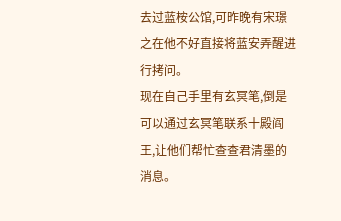去过蓝桉公馆,可昨晚有宋璟之在他不好直接将蓝安弄醒进行拷问。
现在自己手里有玄冥笔,倒是可以通过玄冥笔联系十殿阎王,让他们帮忙查查君清墨的消息。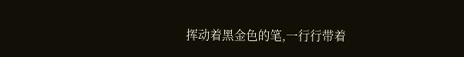挥动着黑金色的笔,一行行带着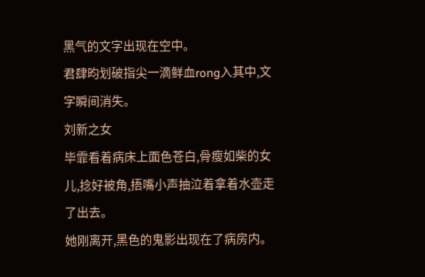黑气的文字出现在空中。
君肆昀划破指尖一滴鲜血rong入其中,文字瞬间消失。
刘新之女
毕霏看着病床上面色苍白,骨瘦如柴的女儿,捻好被角,捂嘴小声抽泣着拿着水壶走了出去。
她刚离开,黑色的鬼影出现在了病房内。